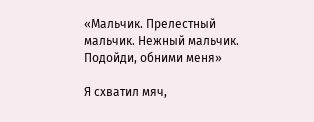«Мальчик. Прелестный мальчик. Нежный мальчик. Подойди, обними меня»

Я схватил мяч,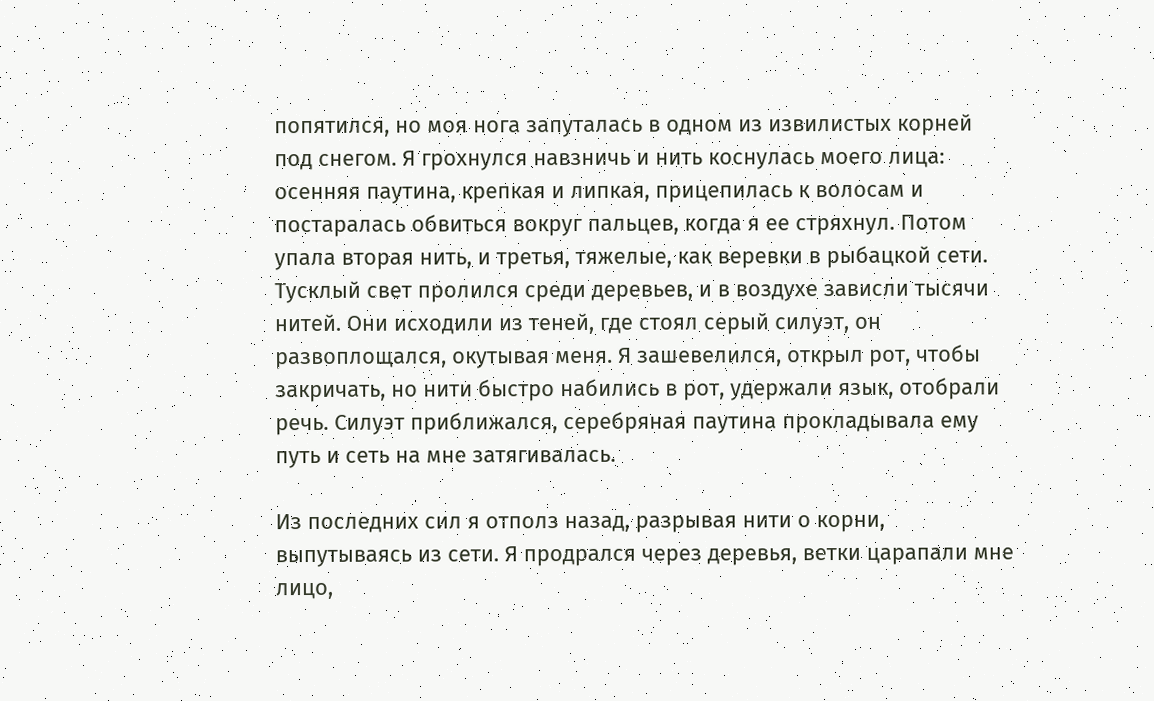попятился, но моя нога запуталась в одном из извилистых корней под снегом. Я грохнулся навзничь и нить коснулась моего лица: осенняя паутина, крепкая и липкая, прицепилась к волосам и постаралась обвиться вокруг пальцев, когда я ее стряхнул. Потом упала вторая нить, и третья, тяжелые, как веревки в рыбацкой сети. Тусклый свет пролился среди деревьев, и в воздухе зависли тысячи нитей. Они исходили из теней, где стоял серый силуэт, он развоплощался, окутывая меня. Я зашевелился, открыл рот, чтобы закричать, но нити быстро набились в рот, удержали язык, отобрали речь. Силуэт приближался, серебряная паутина прокладывала ему путь и сеть на мне затягивалась.

Из последних сил я отполз назад, разрывая нити о корни, выпутываясь из сети. Я продрался через деревья, ветки царапали мне лицо,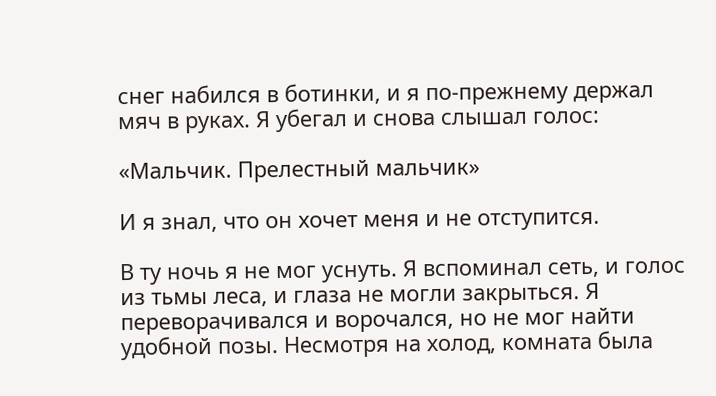снег набился в ботинки, и я по-прежнему держал мяч в руках. Я убегал и снова слышал голос:

«Мальчик. Прелестный мальчик»

И я знал, что он хочет меня и не отступится.

В ту ночь я не мог уснуть. Я вспоминал сеть, и голос из тьмы леса, и глаза не могли закрыться. Я переворачивался и ворочался, но не мог найти удобной позы. Несмотря на холод, комната была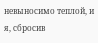невыносимо теплой, и я, сбросив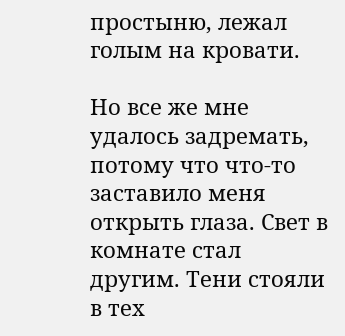простыню, лежал голым на кровати.

Но все же мне удалось задремать, потому что что-то заставило меня открыть глаза. Свет в комнате стал другим. Тени стояли в тех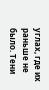углах, где их раньше не было. Тени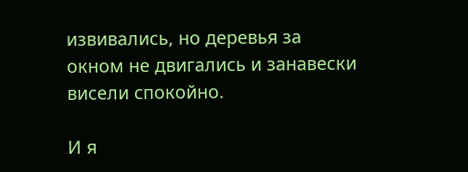извивались, но деревья за окном не двигались и занавески висели спокойно.

И я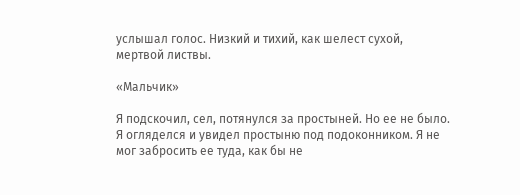услышал голос. Низкий и тихий, как шелест сухой, мертвой листвы.

«Мальчик»

Я подскочил, сел, потянулся за простыней. Но ее не было. Я огляделся и увидел простыню под подоконником. Я не мог забросить ее туда, как бы не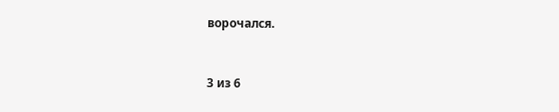ворочался.



3 из 6